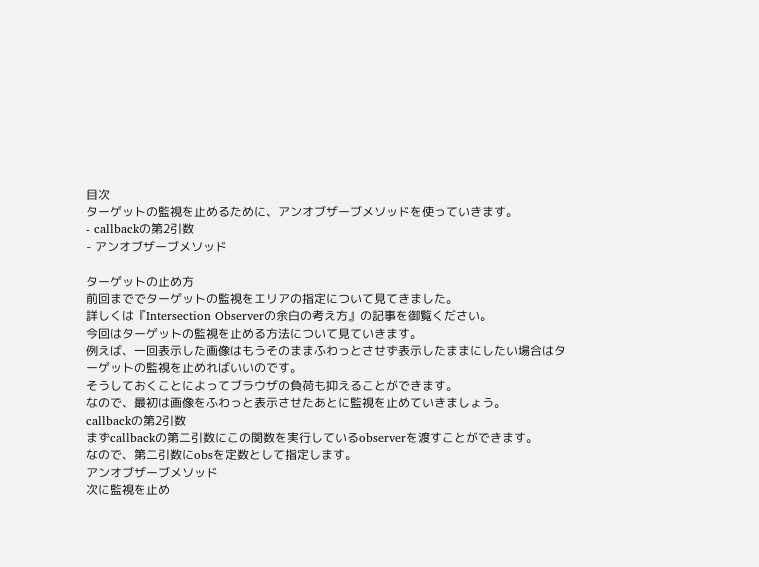目次
ターゲットの監視を止めるために、アンオブザーブメソッドを使っていきます。
- callbackの第2引数
- アンオブザーブメソッド

ターゲットの止め方
前回まででターゲットの監視をエリアの指定について見てきました。
詳しくは『Intersection Observerの余白の考え方』の記事を御覧ください。
今回はターゲットの監視を止める方法について見ていきます。
例えば、一回表示した画像はもうそのままふわっとさせず表示したままにしたい場合はターゲットの監視を止めればいいのです。
そうしておくことによってブラウザの負荷も抑えることができます。
なので、最初は画像をふわっと表示させたあとに監視を止めていきましょう。
callbackの第2引数
まずcallbackの第二引数にこの関数を実行しているobserverを渡すことができます。
なので、第二引数にobsを定数として指定します。
アンオブザーブメソッド
次に監視を止め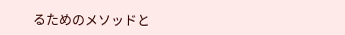るためのメソッドと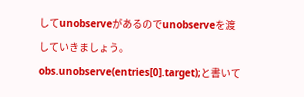してunobserveがあるのでunobserveを渡していきましょう。
obs.unobserve(entries[0].target);と書いて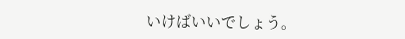いけばいいでしょう。